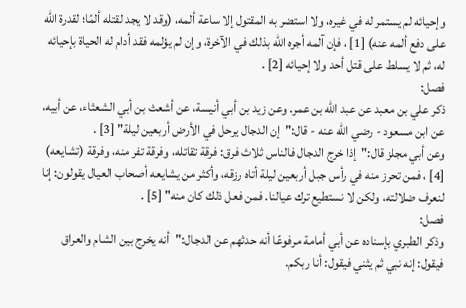وإحيائه لم يستمر له في غيره، ولا استضر به المقتول إلا ساعة ألمه، (وقد لا يجد لقتله ألمًا؛ لقدرة الله على دفع ألمه عنه) [1] ، فإن آلمه أجره الله بذلك في الآخرة، وإن لم يؤلمه فقد أدام له الحياة بإحيائه له، ثم لا يسلط على قتل أحد ولا إحيائه [2] .
فصل:
ذكر علي بن معبد عن عبد الله بن عمر. وعن زيد بن أبي أنيسة، عن أشعث بن أبي الشعثاء، عن أبيه، عن ابن مسعود - رضي الله عنه - قال:"إن الدجال يرحل في الأرض أربعين ليلة" [3] .
وعن أبي مجلز قال:"إذا خرج الدجال فالناس ثلاث فرق: فرقة تقاتله، وفرقة تفر منه، وفرقة (تشايعه) [4] ، فمن تحرز منه في رأس جبل أربعين ليلة أتاه رزقه، وأكثر من يشايعه أصحاب العيال يقولون: إنا لنعرف ضلالته، ولكن لا نستطيع ترك عيالنا. فمن فعل ذلك كان منه" [5] .
فصل:
وذكر الطبري بإسناده عن أبي أمامة مرفوعًا أنه حدثهم عن الدجال:"أنه يخرج بين الشام والعراق فيقول: إنه نبي ثم يثني فيقول: أنا ربكم.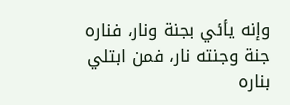وإنه يأئي بجنة ونار، فناره جنة وجنته نار، فمن ابتلي بناره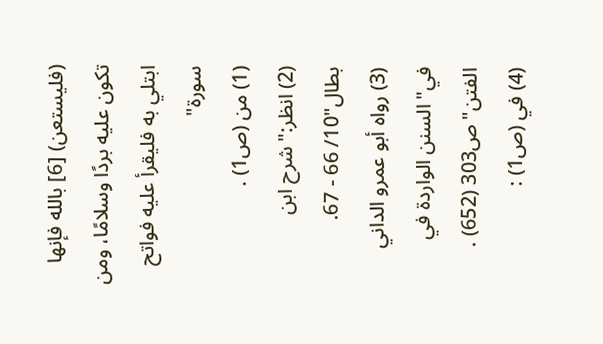(فليستعن) [6] بالله فإنها تكون عليه بردًا وسلامًا، ومن ابتلي به فليقرأ عليه فواتح سورة"
(1) من (ص1) .
(2) انظر:"شرح ابن بطال"10/ 66 - 67.
(3) رواه أبو عمرو الداني في"السنن الواردة في الفتن"ص303 (652) .
(4) في (ص1) :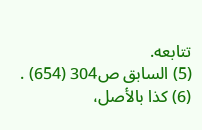تتابعه.
(5) السابق ص304 (654) .
(6) كذا بالأصل،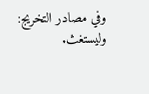وفي مصادر التخريج: وليستغث.